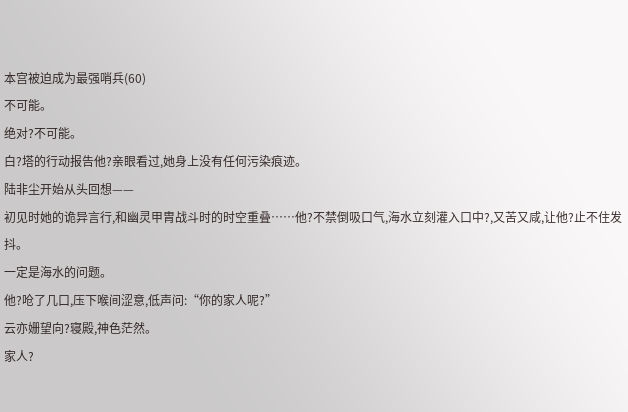本宫被迫成为最强哨兵(60)
不可能。
绝对?不可能。
白?塔的行动报告他?亲眼看过,她身上没有任何污染痕迹。
陆非尘开始从头回想——
初见时她的诡异言行,和幽灵甲胄战斗时的时空重叠……他?不禁倒吸口气,海水立刻灌入口中?,又苦又咸,让他?止不住发抖。
一定是海水的问题。
他?呛了几口,压下喉间涩意,低声问:“你的家人呢?”
云亦姗望向?寝殿,神色茫然。
家人?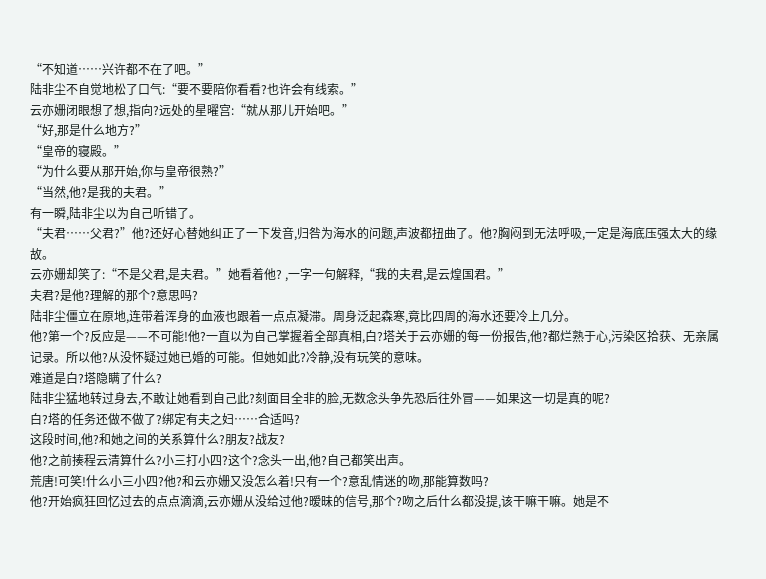“不知道……兴许都不在了吧。”
陆非尘不自觉地松了口气:“要不要陪你看看?也许会有线索。”
云亦姗闭眼想了想,指向?远处的星曜宫:“就从那儿开始吧。”
“好,那是什么地方?”
“皇帝的寝殿。”
“为什么要从那开始,你与皇帝很熟?”
“当然,他?是我的夫君。”
有一瞬,陆非尘以为自己听错了。
“夫君……父君?”他?还好心替她纠正了一下发音,归咎为海水的问题,声波都扭曲了。他?胸闷到无法呼吸,一定是海底压强太大的缘故。
云亦姗却笑了:“不是父君,是夫君。”她看着他? ,一字一句解释,“我的夫君,是云煌国君。”
夫君?是他?理解的那个?意思吗?
陆非尘僵立在原地,连带着浑身的血液也跟着一点点凝滞。周身泛起森寒,竟比四周的海水还要冷上几分。
他?第一个?反应是——不可能!他?一直以为自己掌握着全部真相,白?塔关于云亦姗的每一份报告,他?都烂熟于心,污染区拾获、无亲属记录。所以他?从没怀疑过她已婚的可能。但她如此?冷静,没有玩笑的意味。
难道是白?塔隐瞒了什么?
陆非尘猛地转过身去,不敢让她看到自己此?刻面目全非的脸,无数念头争先恐后往外冒——如果这一切是真的呢?
白?塔的任务还做不做了?绑定有夫之妇……合适吗?
这段时间,他?和她之间的关系算什么?朋友?战友?
他?之前揍程云清算什么?小三打小四?这个?念头一出,他?自己都笑出声。
荒唐!可笑!什么小三小四?他?和云亦姗又没怎么着!只有一个?意乱情迷的吻,那能算数吗?
他?开始疯狂回忆过去的点点滴滴,云亦姗从没给过他?暧昧的信号,那个?吻之后什么都没提,该干嘛干嘛。她是不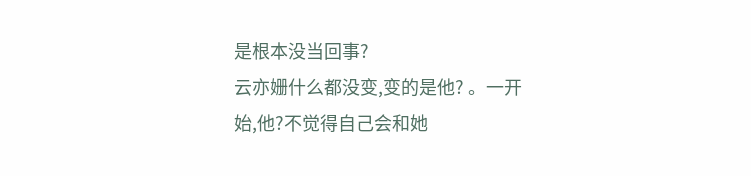是根本没当回事?
云亦姗什么都没变,变的是他? 。一开始,他?不觉得自己会和她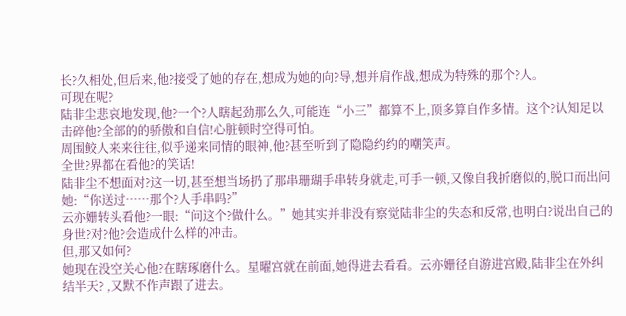长?久相处,但后来,他?接受了她的存在,想成为她的向?导,想并肩作战,想成为特殊的那个?人。
可现在呢?
陆非尘悲哀地发现,他?一个?人瞎起劲那么久,可能连“小三”都算不上,顶多算自作多情。这个?认知足以击碎他?全部的的骄傲和自信!心脏顿时空得可怕。
周围鲛人来来往往,似乎递来同情的眼神,他?甚至听到了隐隐约约的嘲笑声。
全世?界都在看他?的笑话!
陆非尘不想面对?这一切,甚至想当场扔了那串珊瑚手串转身就走,可手一顿,又像自我折磨似的,脱口而出问她:“你送过……那个?人手串吗?”
云亦姗转头看他?一眼:“问这个?做什么。”她其实并非没有察觉陆非尘的失态和反常,也明白?说出自己的身世?对?他?会造成什么样的冲击。
但,那又如何?
她现在没空关心他?在瞎琢磨什么。星曜宫就在前面,她得进去看看。云亦姗径自游进宫殿,陆非尘在外纠结半天? ,又默不作声跟了进去。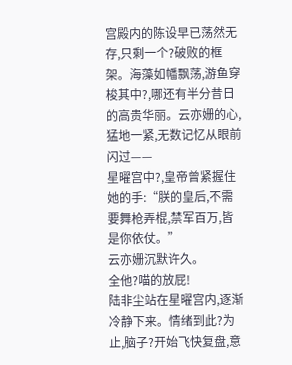宫殿内的陈设早已荡然无存,只剩一个?破败的框架。海藻如幡飘荡,游鱼穿梭其中?,哪还有半分昔日的高贵华丽。云亦姗的心,猛地一紧,无数记忆从眼前闪过——
星曜宫中?,皇帝曾紧握住她的手:“朕的皇后,不需要舞枪弄棍,禁军百万,皆是你依仗。”
云亦姗沉默许久。
全他?喵的放屁!
陆非尘站在星曜宫内,逐渐冷静下来。情绪到此?为止,脑子?开始飞快复盘,意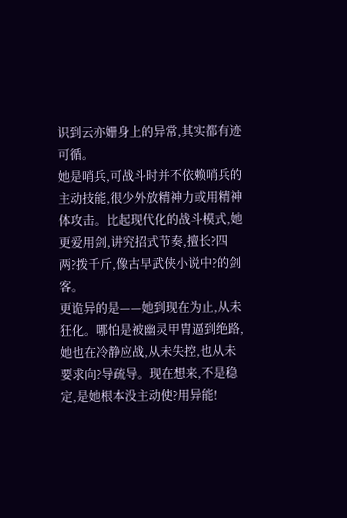识到云亦姗身上的异常,其实都有迹可循。
她是哨兵,可战斗时并不依赖哨兵的主动技能,很少外放精神力或用精神体攻击。比起现代化的战斗模式,她更爱用剑,讲究招式节奏,擅长?四两?拨千斤,像古早武侠小说中?的剑客。
更诡异的是——她到现在为止,从未狂化。哪怕是被幽灵甲胄逼到绝路,她也在冷静应战,从未失控,也从未要求向?导疏导。现在想来,不是稳定,是她根本没主动使?用异能!